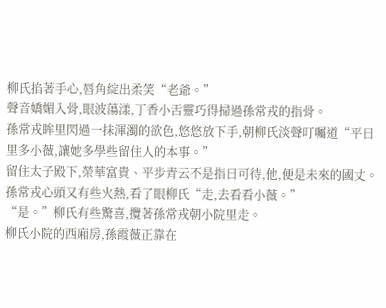柳氏掐著手心,唇角綻出柔笑“老爺。”
聲音嬌媚入骨,眼波蕩漾,丁香小舌靈巧得掃過孫常戎的指骨。
孫常戎眸里閃過一抹渾濁的欲色,悠悠放下手,朝柳氏淡聲叮囑道“平日里多小薇,讓她多學些留住人的本事。”
留住太子殿下,榮華富貴、平步青云不是指日可待,他,便是未來的國丈。
孫常戎心頭又有些火熱,看了眼柳氏“走,去看看小薇。”
“是。”柳氏有些驚喜,攬著孫常戎朝小院里走。
柳氏小院的西廂房,孫霞薇正靠在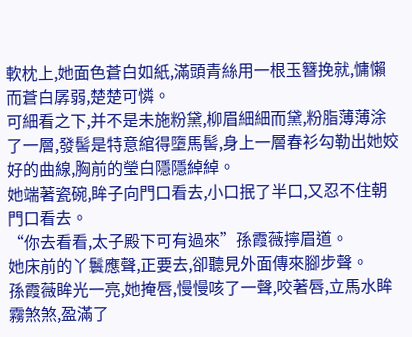軟枕上,她面色蒼白如紙,滿頭青絲用一根玉簪挽就,慵懶而蒼白孱弱,楚楚可憐。
可細看之下,并不是未施粉黛,柳眉細細而黛,粉脂薄薄涂了一層,發髻是特意綰得墮馬髻,身上一層春衫勾勒出她姣好的曲線,胸前的瑩白隱隱綽綽。
她端著瓷碗,眸子向門口看去,小口抿了半口,又忍不住朝門口看去。
“你去看看,太子殿下可有過來”孫霞薇擰眉道。
她床前的丫鬟應聲,正要去,卻聽見外面傳來腳步聲。
孫霞薇眸光一亮,她掩唇,慢慢咳了一聲,咬著唇,立馬水眸霧煞煞,盈滿了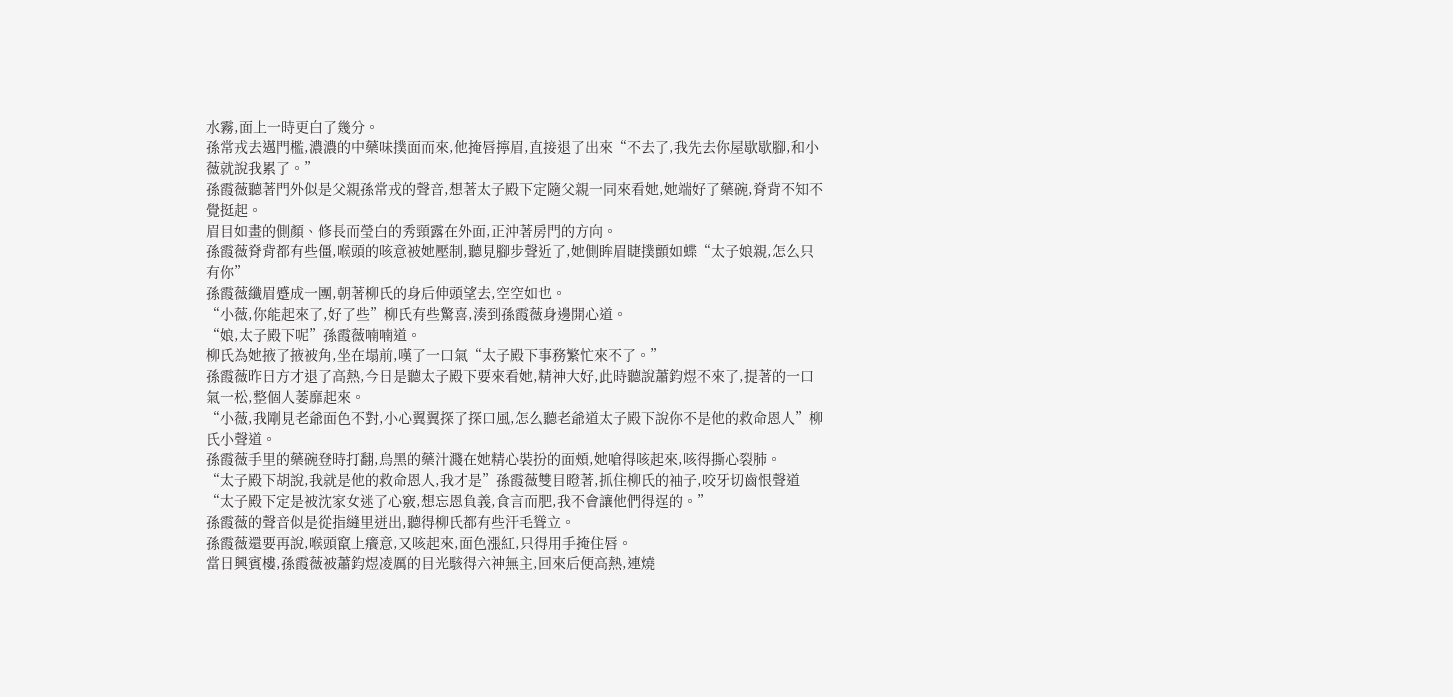水霧,面上一時更白了幾分。
孫常戎去邁門檻,濃濃的中藥味撲面而來,他掩唇擰眉,直接退了出來“不去了,我先去你屋歇歇腳,和小薇就說我累了。”
孫霞薇聽著門外似是父親孫常戎的聲音,想著太子殿下定隨父親一同來看她,她端好了藥碗,脊背不知不覺挺起。
眉目如畫的側顏、修長而瑩白的秀頸露在外面,正沖著房門的方向。
孫霞薇脊背都有些僵,喉頭的咳意被她壓制,聽見腳步聲近了,她側眸眉睫撲顫如蝶“太子娘親,怎么只有你”
孫霞薇纖眉蹙成一團,朝著柳氏的身后伸頭望去,空空如也。
“小薇,你能起來了,好了些”柳氏有些驚喜,湊到孫霞薇身邊開心道。
“娘,太子殿下呢”孫霞薇喃喃道。
柳氏為她掖了掖被角,坐在塌前,嘆了一口氣“太子殿下事務繁忙來不了。”
孫霞薇昨日方才退了高熱,今日是聽太子殿下要來看她,精神大好,此時聽說蕭鈞煜不來了,提著的一口氣一松,整個人萎靡起來。
“小薇,我剛見老爺面色不對,小心翼翼探了探口風,怎么聽老爺道太子殿下說你不是他的救命恩人”柳氏小聲道。
孫霞薇手里的藥碗登時打翻,烏黑的藥汁濺在她精心裝扮的面頰,她嗆得咳起來,咳得撕心裂肺。
“太子殿下胡說,我就是他的救命恩人,我才是”孫霞薇雙目瞪著,抓住柳氏的袖子,咬牙切齒恨聲道
“太子殿下定是被沈家女迷了心竅,想忘恩負義,食言而肥,我不會讓他們得逞的。”
孫霞薇的聲音似是從指縫里迸出,聽得柳氏都有些汗毛聳立。
孫霞薇還要再說,喉頭竄上癢意,又咳起來,面色漲紅,只得用手掩住唇。
當日興賓樓,孫霞薇被蕭鈞煜凌厲的目光駭得六神無主,回來后便高熱,連燒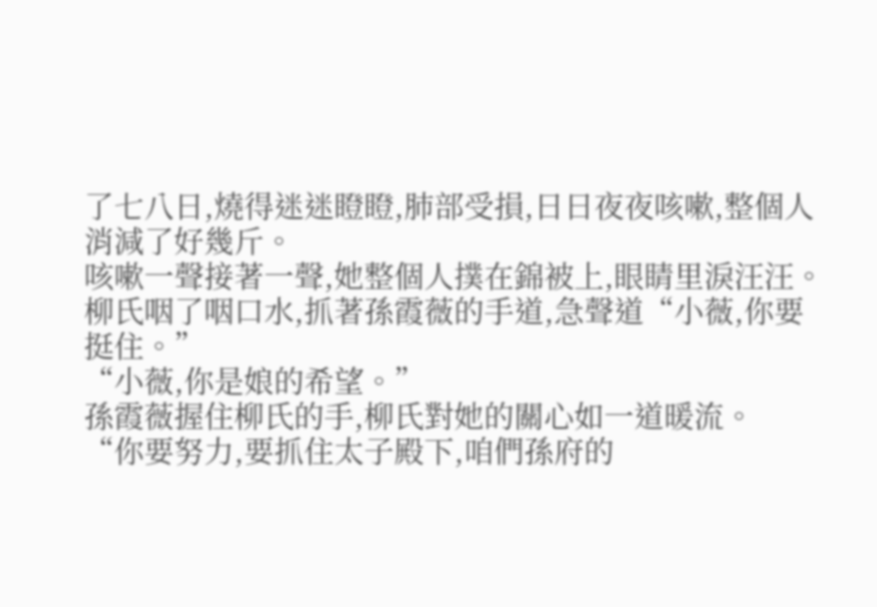了七八日,燒得迷迷瞪瞪,肺部受損,日日夜夜咳嗽,整個人消減了好幾斤。
咳嗽一聲接著一聲,她整個人撲在錦被上,眼睛里淚汪汪。
柳氏咽了咽口水,抓著孫霞薇的手道,急聲道“小薇,你要挺住。”
“小薇,你是娘的希望。”
孫霞薇握住柳氏的手,柳氏對她的關心如一道暖流。
“你要努力,要抓住太子殿下,咱們孫府的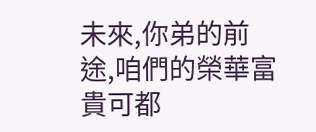未來,你弟的前途,咱們的榮華富貴可都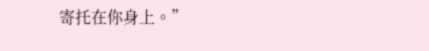寄托在你身上。”